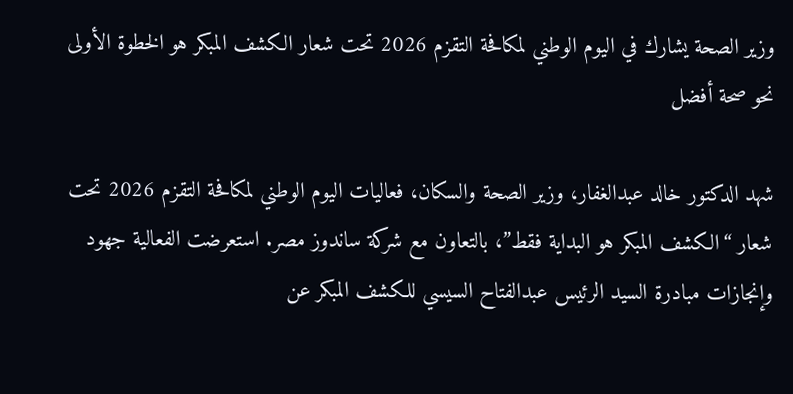وزير الصحة يشارك في اليوم الوطني لمكافحة التقزم 2026 تحت شعار الكشف المبكر هو الخطوة الأولى نحو صحة أفضل

شهد الدكتور خالد عبدالغفار، وزير الصحة والسكان، فعاليات اليوم الوطني لمكافحة التقزم 2026 تحت شعار “الكشف المبكر هو البداية فقط”، بالتعاون مع شركة ساندوز مصر. استعرضت الفعالية جهود وإنجازات مبادرة السيد الرئيس عبدالفتاح السيسي للكشف المبكر عن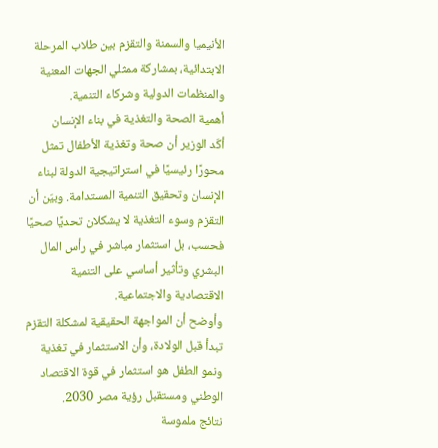الأنيميا والسمنة والتقزم بين طلاب المرحلة الابتدائية، بمشاركة ممثلي الجهات المعنية والمنظمات الدولية وشركاء التنمية.
أهمية الصحة والتغذية في بناء الإنسان
أكّد الوزير أن صحة وتغذية الأطفال تمثل محورًا رئيسيًا في استراتيجية الدولة لبناء الإنسان وتحقيق التنمية المستدامة. وبيّن أن التقزم وسوء التغذية لا يشكلان تحديًا صحيًا فحسب، بل استثمار مباشر في رأس المال البشري وتأثير أساسي على التنمية الاقتصادية والاجتماعية.
وأوضح أن المواجهة الحقيقية لمشكلة التقزم تبدأ قبل الولادة، وأن الاستثمار في تغذية ونمو الطفل هو استثمار في قوة الاقتصاد الوطني ومستقبل رؤية مصر 2030.
نتائج ملموسة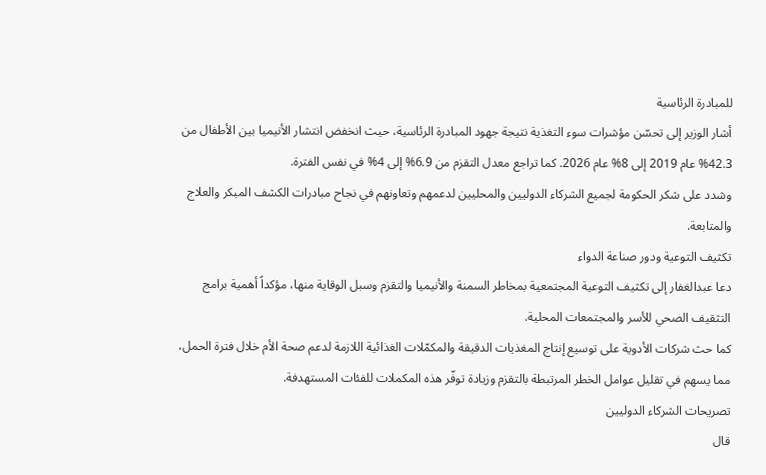للمبادرة الرئاسية
أشار الوزير إلى تحسّن مؤشرات سوء التغذية نتيجة جهود المبادرة الرئاسية، حيث انخفض انتشار الأنيميا بين الأطفال من 42.3% عام 2019 إلى 8% عام 2026. كما تراجع معدل التقزم من 6.9% إلى 4% في نفس الفترة.
وشدد على شكر الحكومة لجميع الشركاء الدوليين والمحليين لدعمهم وتعاونهم في نجاح مبادرات الكشف المبكر والعلاج والمتابعة.
تكثيف التوعية ودور صناعة الدواء
دعا عبدالغفار إلى تكثيف التوعية المجتمعية بمخاطر السمنة والأنيميا والتقزم وسبل الوقاية منها، مؤكداً أهمية برامج التثقيف الصحي للأسر والمجتمعات المحلية.
كما حث شركات الأدوية على توسيع إنتاج المغذيات الدقيقة والمكمّلات الغذائية اللازمة لدعم صحة الأم خلال فترة الحمل، مما يسهم في تقليل عوامل الخطر المرتبطة بالتقزم وزيادة توفّر هذه المكملات للفئات المستهدفة.
تصريحات الشركاء الدوليين
قال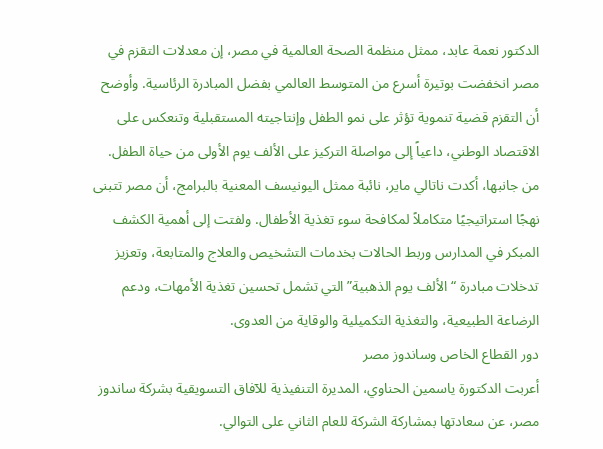الدكتور نعمة عابد، ممثل منظمة الصحة العالمية في مصر، إن معدلات التقزم في مصر انخفضت بوتيرة أسرع من المتوسط العالمي بفضل المبادرة الرئاسية. وأوضح أن التقزم قضية تنموية تؤثر على نمو الطفل وإنتاجيته المستقبلية وتنعكس على الاقتصاد الوطني، داعياً إلى مواصلة التركيز على الألف يوم الأولى من حياة الطفل.
من جانبها، أكدت ناتالي ماير، نائبة ممثل اليونيسف المعنية بالبرامج، أن مصر تتبنى نهجًا استراتيجيًا متكاملاً لمكافحة سوء تغذية الأطفال. ولفتت إلى أهمية الكشف المبكر في المدارس وربط الحالات بخدمات التشخيص والعلاج والمتابعة، وتعزيز تدخلات مبادرة “الألف يوم الذهبية” التي تشمل تحسين تغذية الأمهات، ودعم الرضاعة الطبيعية، والتغذية التكميلية والوقاية من العدوى.
دور القطاع الخاص وساندوز مصر
أعربت الدكتورة ياسمين الحناوي، المديرة التنفيذية للآفاق التسويقية بشركة ساندوز مصر، عن سعادتها بمشاركة الشركة للعام الثاني على التوالي.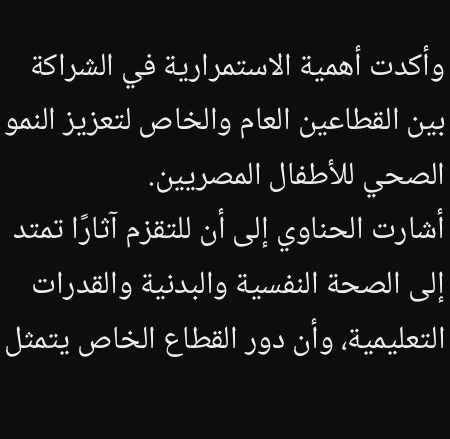وأكدت أهمية الاستمرارية في الشراكة بين القطاعين العام والخاص لتعزيز النمو الصحي للأطفال المصريين.
أشارت الحناوي إلى أن للتقزم آثارًا تمتد إلى الصحة النفسية والبدنية والقدرات التعليمية، وأن دور القطاع الخاص يتمثل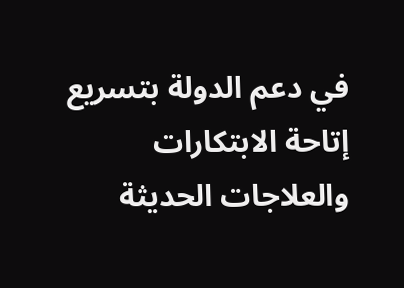في دعم الدولة بتسريع إتاحة الابتكارات والعلاجات الحديثة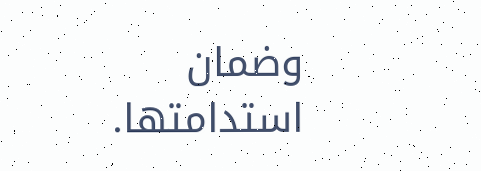وضمان استدامتها.